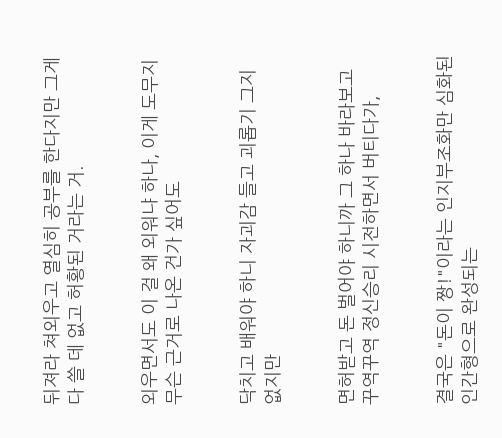뒤져라 쳐외우고 열심히 공부를 한다지만 그게 다 쓸 데 없고 허황된 거라는 거.


외우면서도 이 걸 왜 외워냐 하나, 이게 도무지 무슨 근거로 나온 건가 싶어도


닥치고 배워야 하니 자괴감 들고 괴롭기 그지 없지만


면허받고 돈 벌어야 하니까 그 하나 바라보고 꾸역꾸역 정신승리 시전하면서 버티다가,


결국은 "돈이 짱!"이라는 인지부조화만 심화된 인간형으로 완성되는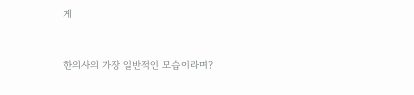게


한의사의 가장 일반적인 모습이라며?